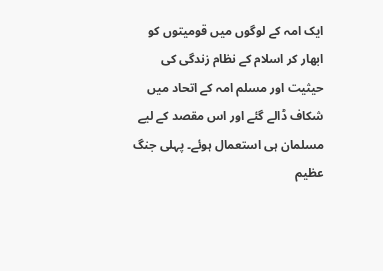ایک امہ کے لوگوں میں قومیتوں کو ابھار کر اسلام کے نظام زندگی کی حیثیت اور مسلم امہ کے اتحاد میں شکاف ڈالے گئے اور اس مقصد کے لیے مسلمان ہی استعمال ہوئے۔ پہلی جنگ عظیم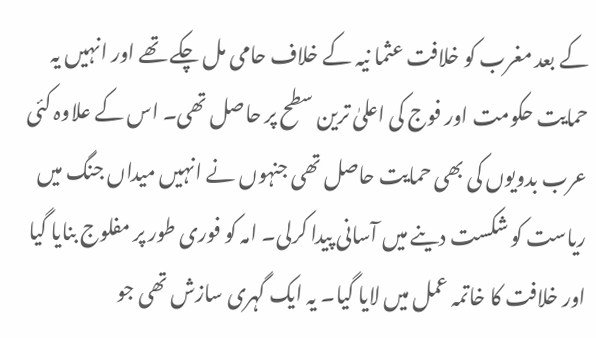کے بعد مغرب کو خلافت عثما نیہ کے خلاف حامی مل چکے تھے اور انہیں یہ حمایت حکومت اور فوج کی اعلیٰ ترین سطح پر حاصل تھی۔ اس کے علاوہ کئی عرب بدویوں کی بھی حمایت حاصل تھی جنہوں نے انہیں میداں جنگ میں ریاست کو شکست دینے میں آسانی پیدا کرلی۔ امہ کو فوری طور پر مفلوج بنایا گیا اور خلافت کا خاتمہ عمل میں لایا گیا۔ یہ ایک گہری سازش تھی جو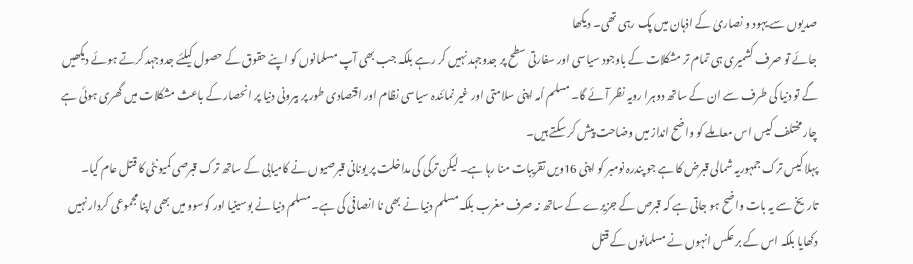صدیوں سے یہود و نصاریٰ کے اذہان میں پک رہی تھی۔ دیکھا
جائے تو صرف کشمیری ہی تمام تر مشکلات کے باوجود سیاسی اور سفارتی سطح پر جدوجہد نہیں کر رہے بلکہ جب بھی آپ مسلمانوں کو اپنے حقوق کے حصول کیلئے جدوجہد کرتے ہوئے دیکھیں گے تو دنیا کی طرف سے ان کے ساتھ دوہرا رویہ نظر آئے گا۔ مسلم اُمہ اپنی سلامتی اور غیر نمائندہ سیاسی نظام اور اقتصادی طور پر بیرونی دنیا پر انحصار کے باعث مشکلات میں گھری ہوئی ہے چار مختلف کیس اس معاملے کو واضح انداز میں وضاحت پیش کر سکتے ہیں۔
پہلا کیس ترک جمہوریہ شمالی قبرض کا ہے جو پندرہ نومبر کو اپنی 16ویں تقریبات منا رہا ہے۔ لیکن ترکی کی مداخلت پر یونانی قبرصیوں نے کامیابی کے ساتھ ترک قبرصی کمیونٹی کا قتل عام کیا۔ تاریخ سے یہ بات واضح ہو جاتی ہے کہ قبرص کے جزیرے کے ساتھ نہ صرف مغرب بلکہ مسلم دنیا نے بھی نا انصافی کی ہے۔ مسلم دنیا نے بوسینیا اور کوسوو میں بھی اپنا مجموعی کردار نہیں دکھایا بلکہ اس کے بر عکس انہوں نے مسلمانوں کے قتل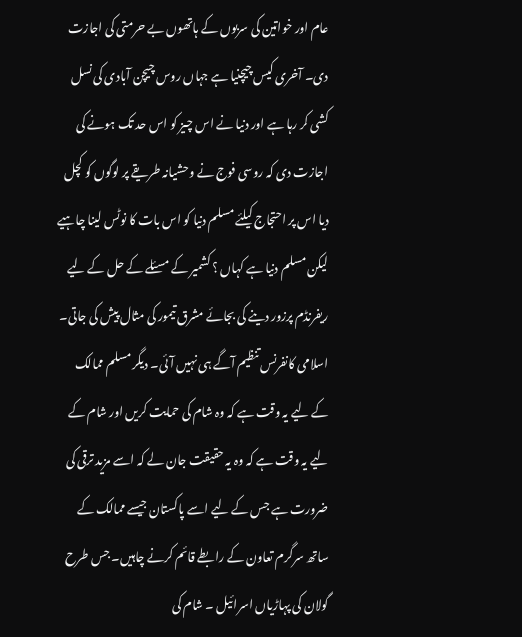عام اور خواتین کی سربوں کے ہاتھوں بے حرمتی کی اجازت دی۔ آخری کیس چیچنیا ہے جہاں روس چیچن آبادی کی نسل کشی کر رہا ہے اور دنیا نے اس چیز کو اس حد تک ہونے کی اجازت دی کہ روسی فوج نے وحشیانہ طریقے پر لوگوں کو کچل دیا اس پر احتجاج کیلئے مسلم دنیا کو اس بات کا نوٹس لینا چاہیے لیکن مسلم دنیا ہے کہاں ؟ کشمیر کے مسئلے کے حل کے لیے ریفرنڈم پرزور دینے کی بجائے مشرق تیمور کی مثال پیش کی جاتی۔ اسلامی کانفرنس تنظیم آگے ہی نہیں آئی۔ دیگر مسلم ممالک کے لیے یہ وقت ہے کہ وہ شام کی حمایت کریں اور شام کے لیے یہ وقت ہے کہ وہ یہ حقیقت جان لے کہ اسے مزید ترقی کی ضرورت ہے جس کے لیے اسے پاکستان جیسے ممالک کے ساتھ سرگرم تعاون کے رابطے قائم کرنے چاہیں۔ جس طرح گولان کی پہاڑیاں اسرائیل ۔ شام کی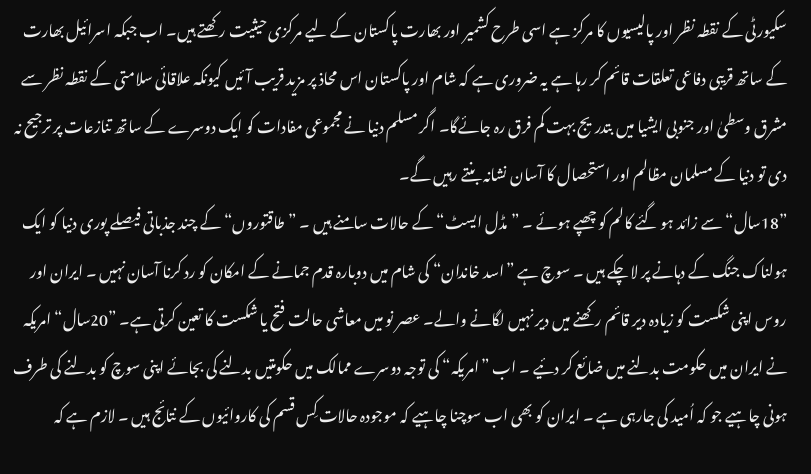سکیورٹی کے نقطہ نظر اور پالیسیوں کا مرکز ہے اسی طرح کشمیر اور بھارت پاکستان کے لیے مرکزی حیثیت رکھتے ہیں۔ اب جبکہ اسرائیل بھارت کے ساتھ قریبی دفاعی تعلقات قائم کر رہا ہے یہ ضروری ہے کہ شام اور پاکستان اس محاذ پر مزید قریب آئیں کیونکہ علاقائی سلامتی کے نقطہ نظر سے مشرق وسطیٰ اور جنوبی ایشیا میں بتدریج بہت کم فرق رہ جائےگا۔ اگر مسلم دنیا نے مجموعی مفادات کو ایک دوسرے کے ساتھ تنازعات پر ترجیح نہ دی تو دنیا کے مسلمان مظالم اور استحصال کا آسان نشانہ بنتے رہیں گے۔
”18سال“ سے زائد ہو گئے کالم کو چھپے ہوئے ۔ ”مڈل ایسٹ“ کے حالات سامنے ہیں ۔ ”طاقتوروں“ کے چند جذباتی فیصلے پوری دنیا کو ایک ہولناک جنگ کے دہانے پر لا چکے ہیں ۔ سوچ ہے ”اسد خاندان“ کی شام میں دوبارہ قدم جمانے کے امکان کو رد کرنا آسان نہیں ۔ ایران اور روس اپنی شکست کو زیادہ دیر قائم رکھنے میں دیر نہیں لگانے والے۔ عصر نو میں معاشی حالت فتح یا شکست کا تعین کرتی ہے۔ ”20سال“ امریکہ نے ایران میں حکومت بدلنے میں ضائع کر دئیے ۔ اب ”امریکہ“ کی توجہ دوسرے ممالک میں حکومتیں بدلنے کی بجائے اپنی سوچ کو بدلنے کی طرف ہونی چاہیے جو کہ اُمید کی جارہی ہے ۔ ایران کو بھی اب سوچنا چاہیے کہ موجودہ حالات کِس قسم کی کاروائیوں کے نتائج ہیں ۔ لازم ہے کہ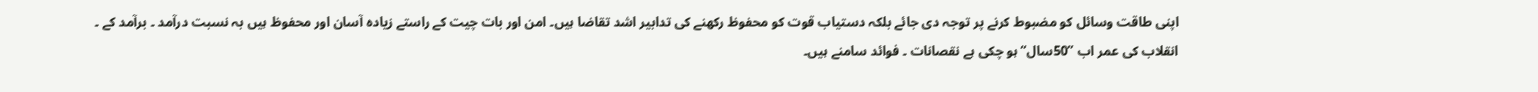اپنی طاقت وسائل کو مضبوط کرنے پر توجہ دی جائے بلکہ دستیاب قوت کو محفوظ رکھنے کی تدابیر اشد تقاضا ہیں۔ امن اور بات چیت کے راستے زیادہ آسان اور محفوظ ہیں بہ نسبت درآمد ۔ برآمد کے ۔ انقلاب کی عمر اب ”50سال“ ہو چکی ہے نقصانات ۔ فوائد سامنے ہیں۔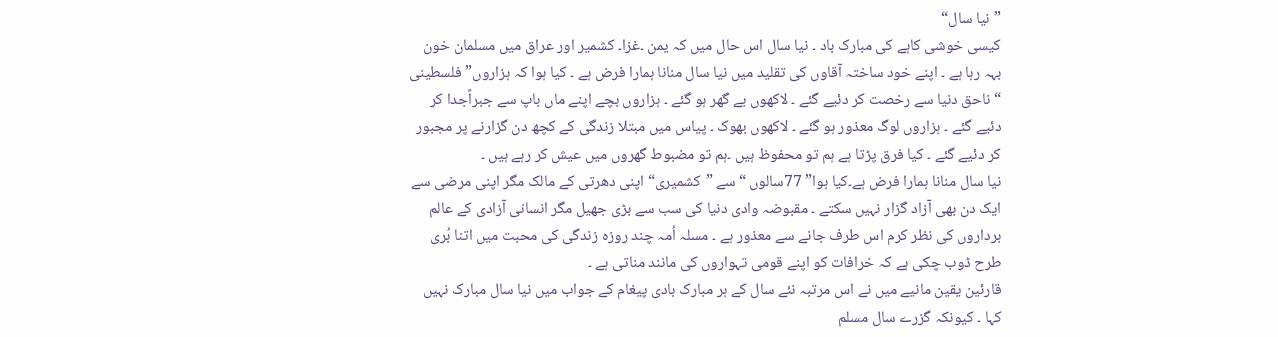”نیا سال“
کیسی خوشی کاہے کی مبارک باد ۔ نیا سال اس حال میں کہ یمن ۔غزا۔ کشمیر اور عراق میں مسلمان خون بہہ رہا ہے ۔ اپنے خود ساختہ آقاوں کی تقلید میں نیا سال منانا ہمارا فرض ہے ۔ کیا ہوا کہ ہزاروں” فلسطینی “ ناحق دنیا سے رخصت کر دئیے گئے ۔ لاکھوں بے گھر ہو گئے ۔ ہزاروں بچے اپنے ماں باپ سے جبراًجدا کر دئیے گئے ۔ ہزاروں لوگ معذور ہو گئے ۔ لاکھوں بھوک ۔ پیاس میں مبتلا زندگی کے کچھ دن گزارنے پر مجبور کر دئیے گئے ۔ کیا فرق پڑتا ہے ہم تو محفوظ ہیں ۔ہم تو مضبوط گھروں میں عیش کر رہے ہیں ۔
نیا سال منانا ہمارا فرض ہے۔کیا ہوا” 77سالوں “سے ”کشمیری“ اپنی دھرتی کے مالک مگر اپنی مرضی سے ایک دن بھی آزاد گزار نہیں سکتے ۔ مقبوضہ وادی دنیا کی سب سے بڑی جھیل مگر انسانی آزادی کے عالم برداروں کی نظر کرم اس طرف جانے سے معذور ہے ۔ مسلہ اُمہ چند روزہ زندگی کی محبت میں اتنا بُری طرح ڈوب چکی ہے کہ خرافات کو اپنے قومی تہواروں کی مانند مناتی ہے ۔
قارئین یقین مانیے میں نے اس مرتبہ نئے سال کے ہر مبارک بادی پیغام کے جواب میں نیا سال مبارک نہیں کہا ۔ کیونکہ گزرے سال مسلم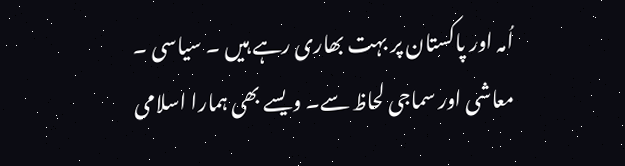اُمہ اور پاکستان پر بہت بھاری رہے ہیں ۔ سیاسی ۔ معاشی اور سماجی لحاظ سے۔ ویسے بھی ہمارا اسلامی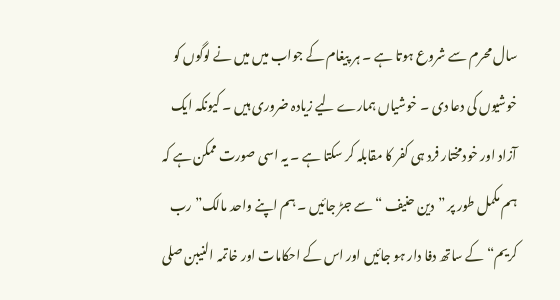سال محرم سے شروع ہوتا ہے ۔ ہر پیغام کے جواب میں میں نے لوگوں کو خوشیوں کی دعا دی ۔ خوشیاں ہمارے لیے زیادہ ضروری ہیں ۔ کیونکہ ایک آزاد اور خودمختار فرد ہی کفر کا مقابلہ کر سکتا ہے ۔ یہ اسی صورت ممکن ہے کہ ہم مکمل طور پر ”دین حنیف “ سے جڑ جائیں ۔ ہم اپنے واحد مالک” رب کریم“ کے ساتھ دفا دار ہو جائیں اور اس کے احکامات اور خاتمہ النیبن صلى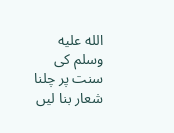الله عليه وسلم کی سنت پر چلنا شعار بنا لیں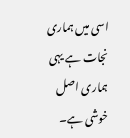اسی میں ہماری نجات ہے یہی ہماری اصل خوشی ہے۔